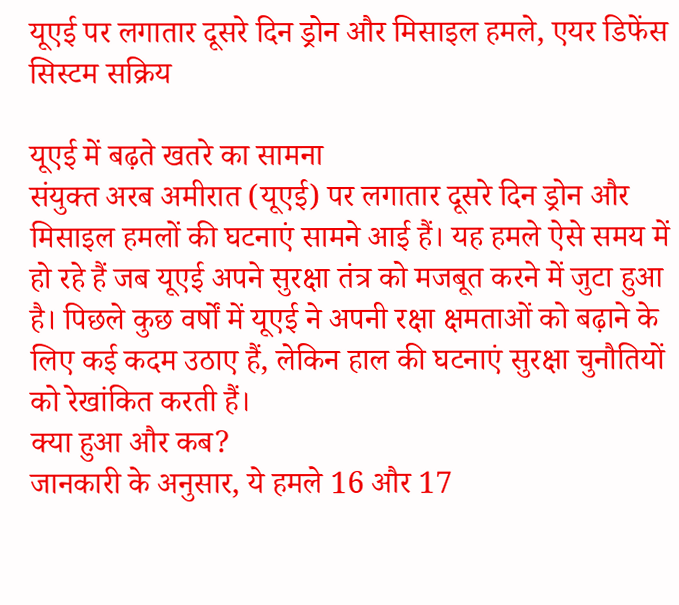यूएई पर लगातार दूसरे दिन ड्रोन और मिसाइल हमले, एयर डिफेंस सिस्टम सक्रिय

यूएई में बढ़ते खतरे का सामना
संयुक्त अरब अमीरात (यूएई) पर लगातार दूसरे दिन ड्रोन और मिसाइल हमलों की घटनाएं सामने आई हैं। यह हमले ऐसे समय में हो रहे हैं जब यूएई अपने सुरक्षा तंत्र को मजबूत करने में जुटा हुआ है। पिछले कुछ वर्षों में यूएई ने अपनी रक्षा क्षमताओं को बढ़ाने के लिए कई कदम उठाए हैं, लेकिन हाल की घटनाएं सुरक्षा चुनौतियों को रेखांकित करती हैं।
क्या हुआ और कब?
जानकारी के अनुसार, ये हमले 16 और 17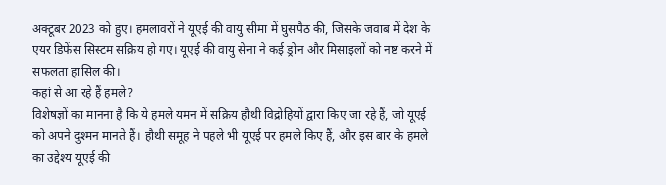अक्टूबर 2023 को हुए। हमलावरों ने यूएई की वायु सीमा में घुसपैठ की, जिसके जवाब में देश के एयर डिफेंस सिस्टम सक्रिय हो गए। यूएई की वायु सेना ने कई ड्रोन और मिसाइलों को नष्ट करने में सफलता हासिल की।
कहां से आ रहे हैं हमले?
विशेषज्ञों का मानना है कि ये हमले यमन में सक्रिय हौथी विद्रोहियों द्वारा किए जा रहे हैं, जो यूएई को अपने दुश्मन मानते हैं। हौथी समूह ने पहले भी यूएई पर हमले किए हैं, और इस बार के हमले का उद्देश्य यूएई की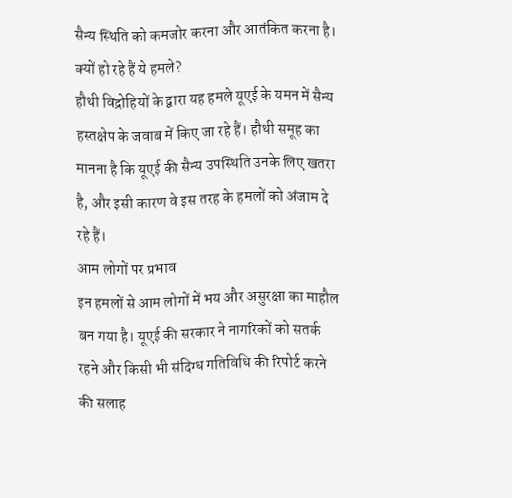सैन्य स्थिति को कमजोर करना और आतंकित करना है।
क्यों हो रहे हैं ये हमले?
हौथी विद्रोहियों के द्वारा यह हमले यूएई के यमन में सैन्य हस्तक्षेप के जवाब में किए जा रहे हैं। हौथी समूह का मानना है कि यूएई की सैन्य उपस्थिति उनके लिए खतरा है, और इसी कारण वे इस तरह के हमलों को अंजाम दे रहे हैं।
आम लोगों पर प्रभाव
इन हमलों से आम लोगों में भय और असुरक्षा का माहौल बन गया है। यूएई की सरकार ने नागरिकों को सतर्क रहने और किसी भी संदिग्ध गतिविधि की रिपोर्ट करने की सलाह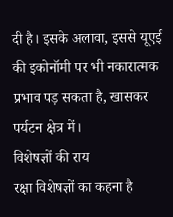दी है। इसके अलावा, इससे यूएई की इकोनॉमी पर भी नकारात्मक प्रभाव पड़ सकता है, खासकर पर्यटन क्षेत्र में।
विशेषज्ञों की राय
रक्षा विशेषज्ञों का कहना है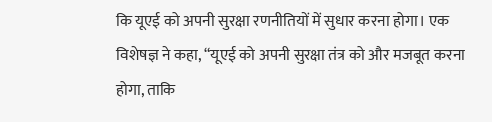कि यूएई को अपनी सुरक्षा रणनीतियों में सुधार करना होगा। एक विशेषज्ञ ने कहा, “यूएई को अपनी सुरक्षा तंत्र को और मजबूत करना होगा, ताकि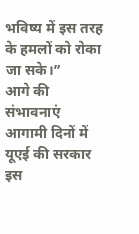भविष्य में इस तरह के हमलों को रोका जा सके।”
आगे की संभावनाएं
आगामी दिनों में यूएई की सरकार इस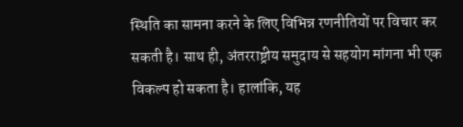स्थिति का सामना करने के लिए विभिन्न रणनीतियों पर विचार कर सकती है। साथ ही, अंतरराष्ट्रीय समुदाय से सहयोग मांगना भी एक विकल्प हो सकता है। हालांकि, यह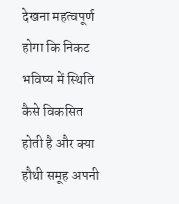देखना महत्वपूर्ण होगा कि निकट भविष्य में स्थिति कैसे विकसित होती है और क्या हौथी समूह अपनी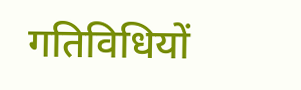गतिविधियों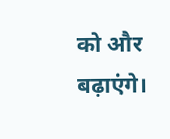को और बढ़ाएंगे।